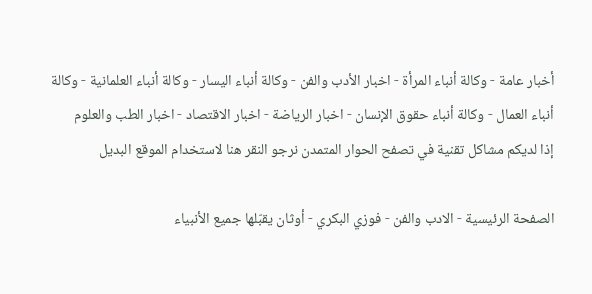أخبار عامة - وكالة أنباء المرأة - اخبار الأدب والفن - وكالة أنباء اليسار - وكالة أنباء العلمانية - وكالة أنباء العمال - وكالة أنباء حقوق الإنسان - اخبار الرياضة - اخبار الاقتصاد - اخبار الطب والعلوم
إذا لديكم مشاكل تقنية في تصفح الحوار المتمدن نرجو النقر هنا لاستخدام الموقع البديل

الصفحة الرئيسية - الادب والفن - فوزي البكري - أوثان يقبّلها جميع الأنبياء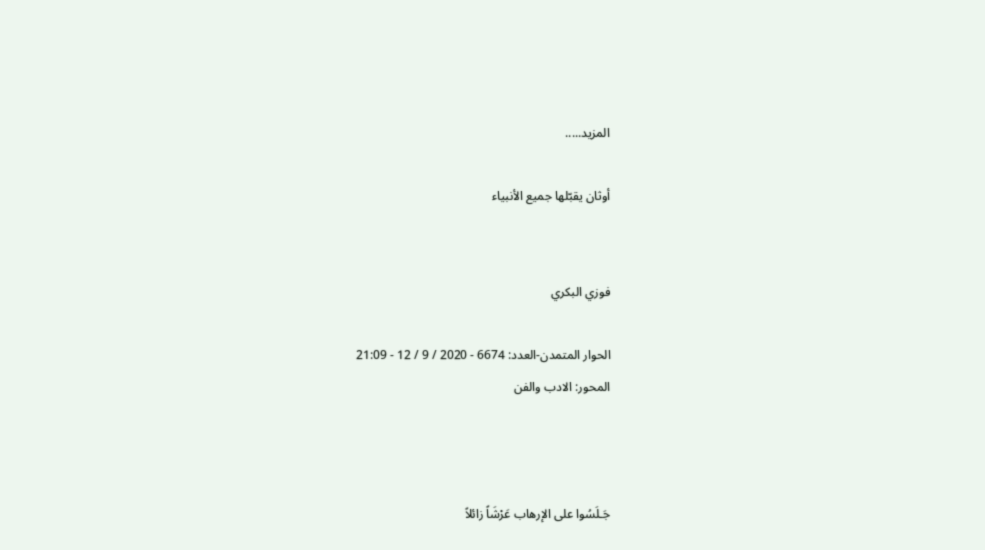المزيد.....

أوثان يقبّلها جميع الأنبياء


فوزي البكري

الحوار المتمدن-العدد: 6674 - 2020 / 9 / 12 - 21:09
المحور: الادب والفن



جَـلَسُوا على الإرهاب عَرْشَاً زائلاً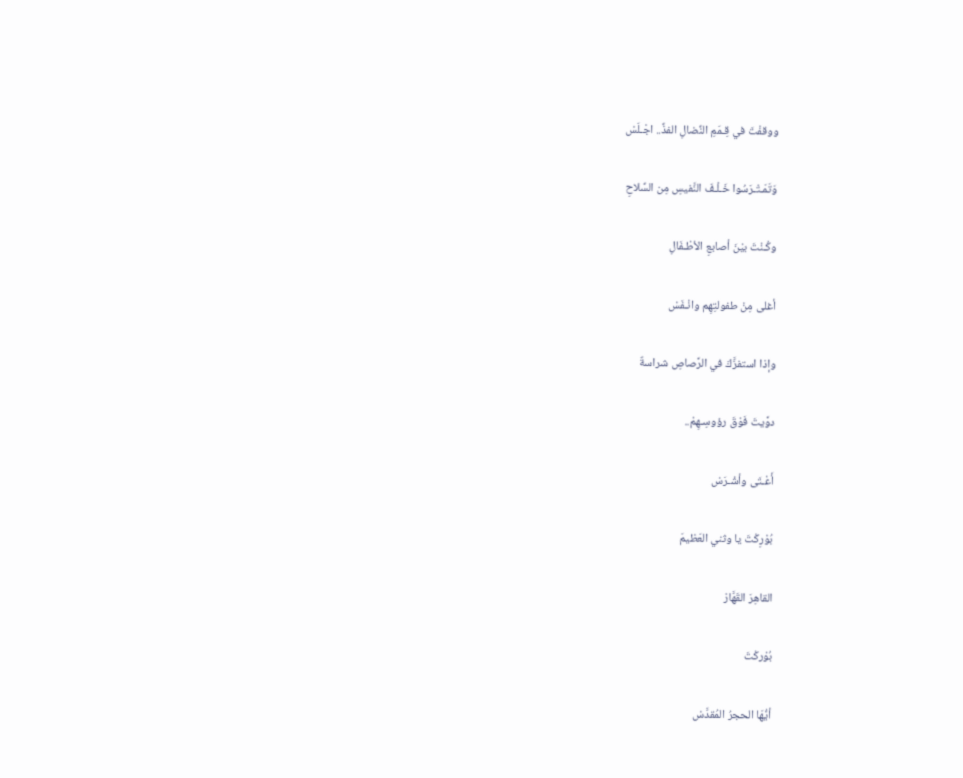ووقفْتَ في قِـمَمِ النِّضالِ الفذِّ.. اجْـلَسْ

وَتَمَـتْـرَسُوا خَـلْـفَ النَّفيسِ مِن السِّلاحِ

وكُـنْتَ بيْنَ أصابعِ الأطْـفَالِ

أغلى مِنْ طفولتِهِم وانْـفَسْ

وإذا استفزَّكَ في الرَّصاصِ شراسةٌ

دوَّيتَ فَوْقَ رؤوسِـهِمْ..

أَعْـتَى وأشْـرَسْ

بُوْرِكْتَ يا وثني العَظيمَ

القاهِرَ القَهَّارْ

بُوْركْتَ

أيُّهَا الحجرُ المُقدَّسْ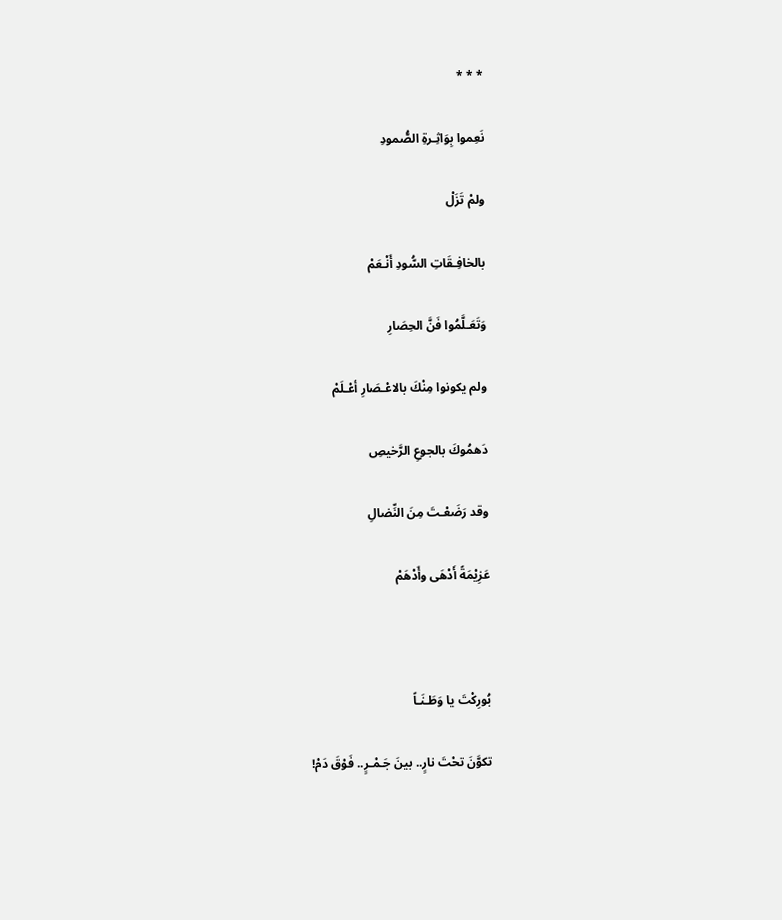* * *

نَعِموا بِوَاثِـرةِ الصُّمودِ

ولمْ تَزَلْ

بالخافِـقَاتِ السُّودِ أَنْـعَمْ

وَتَعَـلَّمُوا فَنَّ الحِصَارِ

ولم يكونوا مِنْكَ بالاعْـصَارِ أعْـلَمْ

دَهمُوكَ بالجوعِ الرَّخيصِ

وقد رَضَعْـتَ مِنَ النِّضالِ

عَزِيْمَةً أَدْهَى وأَدْهَمْ



بُورِكْتَ يا وَطَـنَـاً

تكوَّنَ تحْتَ نارٍ.. بينَ جَـمْـرٍ.. فَوْقَ دَمْ!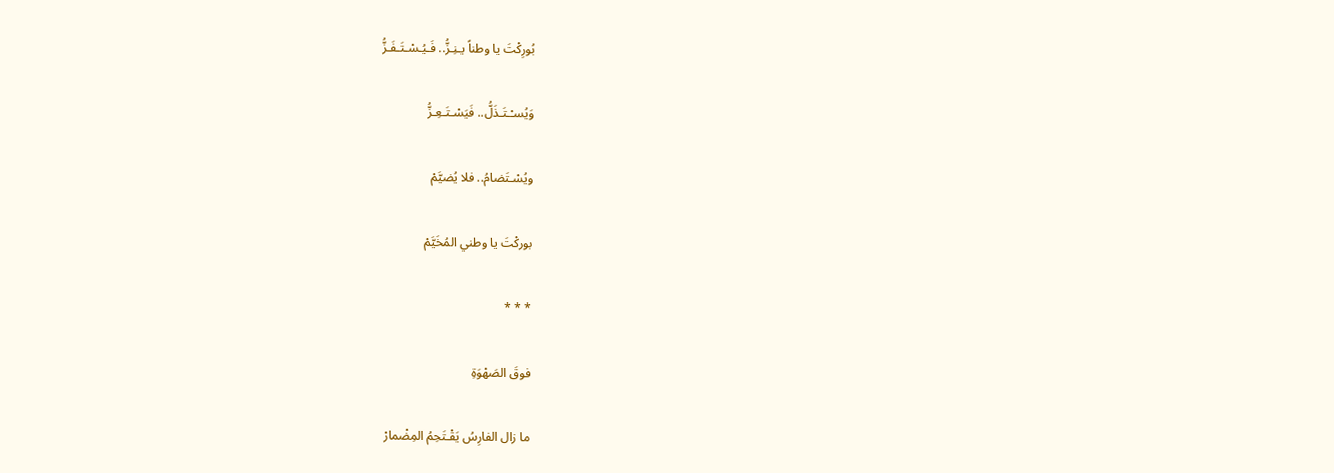بُورِكْتَ يا وطناً يـنِـزُّ.. فَـيُـسْـتَـفَـزُّ

وَيُسـْـتَـذَلُّ.. فَيَسْـتَـعِـزُّ

ويُسْـتَضامُ.. فلا يُضيَّمْ

بوركْتَ يا وطني المُخَيَّمْ

* * *

فوقَ الصَهْوَةِ

ما زال الفارِسُ يَقْـتَحِمُ المِضْمارْ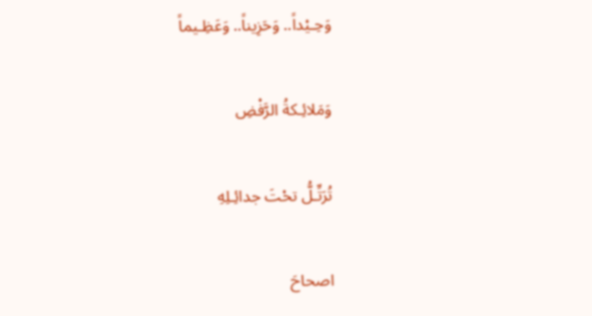وَحِـيْداً.. وَحَزِيناً.. وَعَظِـيماً

وَمَلائِـكةُ الرَّفْضِ

تُرَتِّـلُّ تحْتَ جدائِـلِهِ

اصحاحَ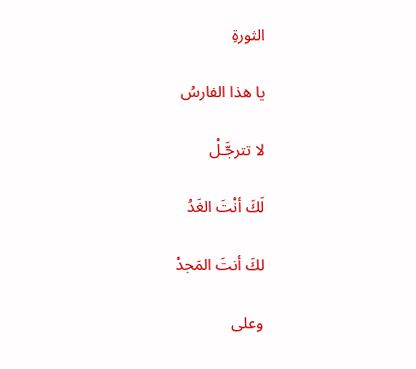الثورةِ

يا هذا الفارسُ

لا تترجَّـلْ

لَكَ أنْتَ الغَدُ

لكَ أنتَ المَجدْ

وعلى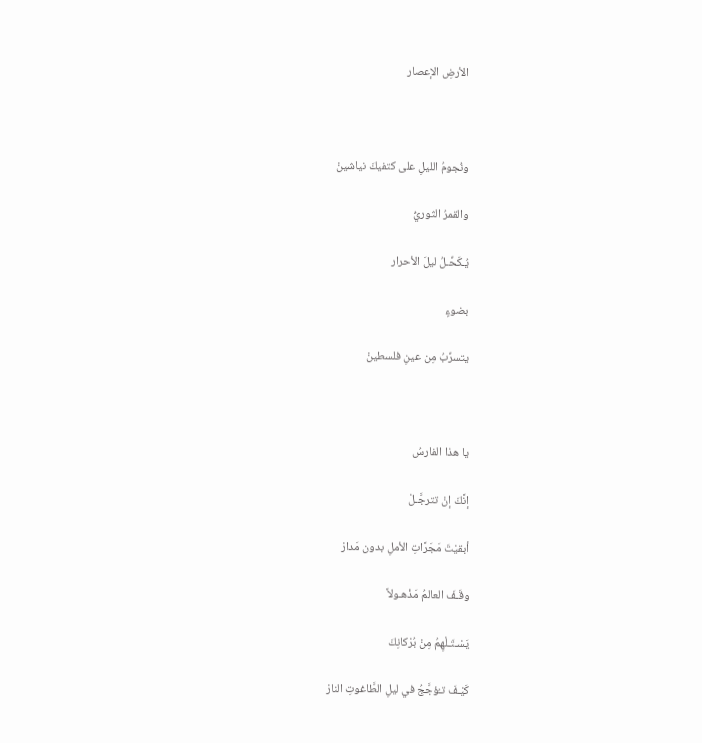الأرضِ الإعصار



ونُجومُ الليلِ على كتفيكَ نياشينْ

والقمرُ الثوريُّ

يُـكَحِّـلُ ليلَ الأحرار

بضوءٍ

يتسرِّبُ مِن عينِ فلسطينْ



يا هذا الفارسُ

إنَّكَ إنْ تترجَّـلْ

أبقيْتَ مَجَرَّاتِ الأملِ بدون مَدارْ

وقَـفَ العالمُ مَذْهـولاً

يَسْـتَـلْهِمُ مِنْ بُرْكانِكَ

كَيْـفَ تـُؤجَّجُ في ليلِ الطَّاغوتِ النارْ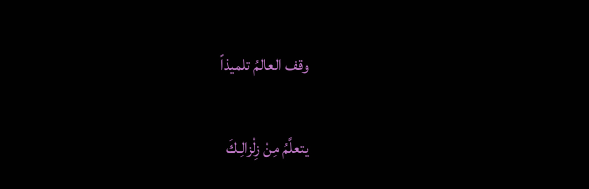وقف العالمُ تلميذاً

يتعلَّمُ مِنْ زِلْزالِـكَ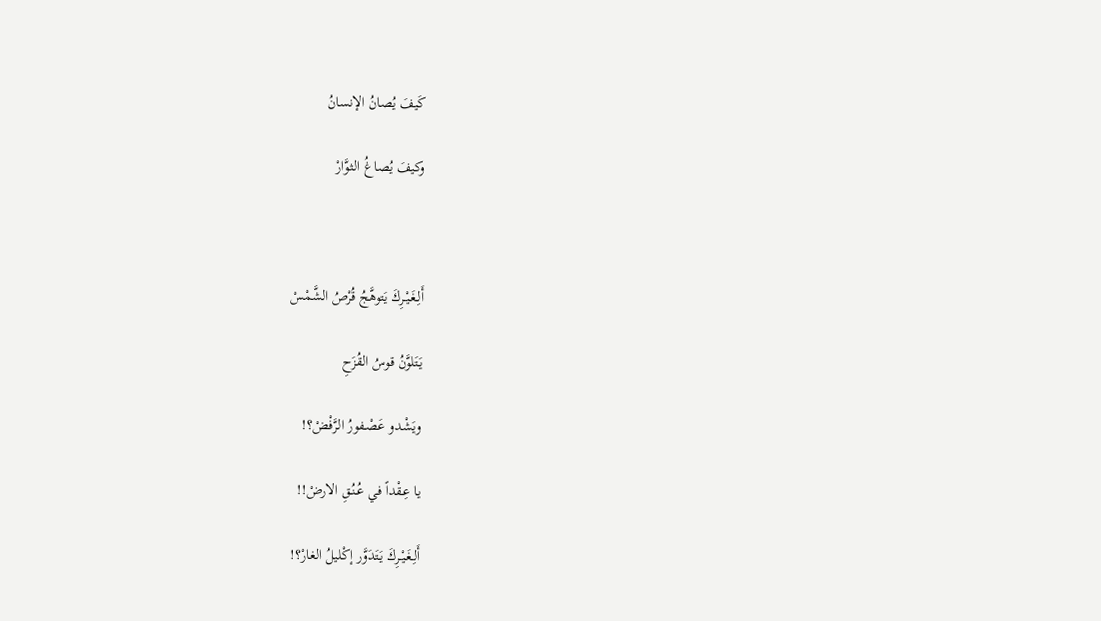كَيفَ يُصانُ الإنسانُ

وكيفَ يُصاغُ الثوَّارْ



أَلِـغَـيْـرِكَ يَتوهَّجُ قُرْصُ الشَّمْسْ

يَتَلوَّنُ قوسُ القُزَحِ

ويَشْدو عَصْـفورُ الرَّفْضْ؟!

يا عِـقْداً في عُـنُـقِ الارضْ!!

أَلِـغَـيْـرِكَ يَتَدَوَّر إكْليلُ الغارْ؟!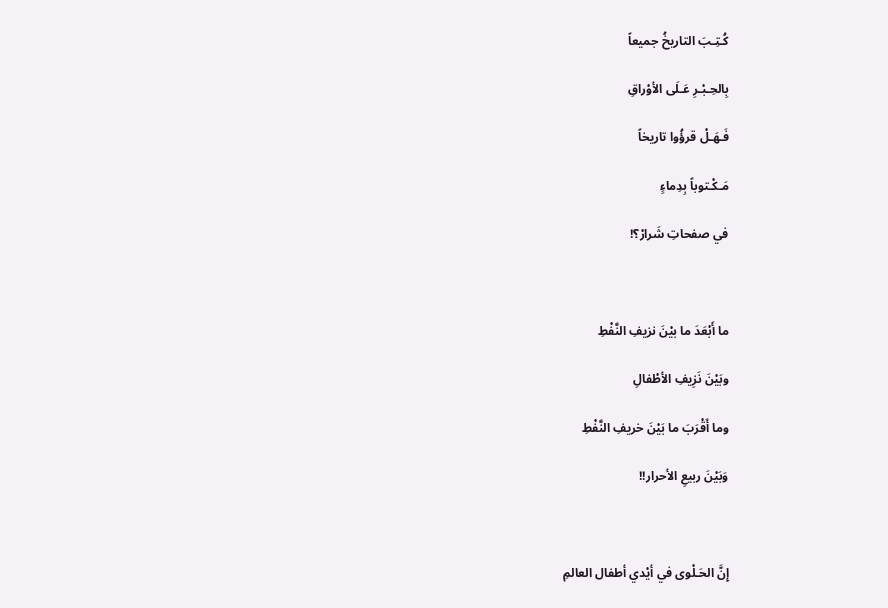كُـتِـبَ التاريخُ جميعاً

بِالحِـبْـرِ عَـلَى الأوْراقِ

فَـهَـلْ قرؤُوا تاريخاً

مَـكْـتوباً بِدِماءٍ

في صفحاتِ شَرارْ؟!



ما أَبْعَدَ ما بيْنَ نزيفِ النَّفْطِ

وبَيْنَ نَزِيفِ الأطْفالِ

وما أَقْرَبَ ما بَيْنَ خريفِ النَّفْطِ

وَبَيْنَ ربيعِ الأحرار!!



إِنَّ الحَـلْوى في أيْدي أطفال العالمِ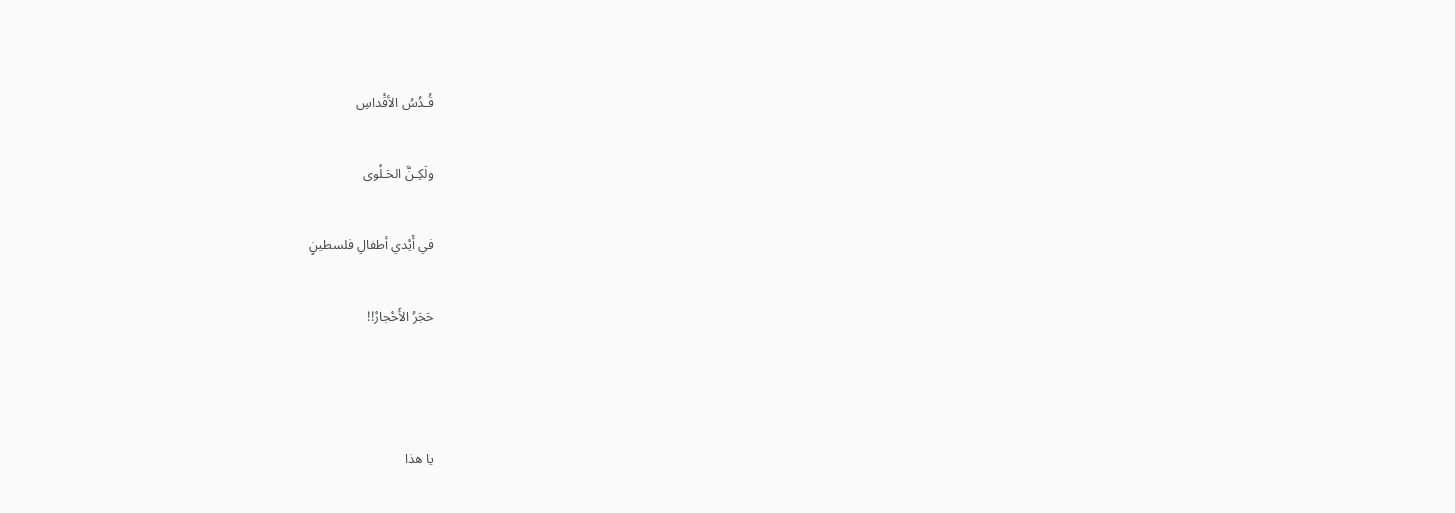قُـدُسُ الأقْداسِ

ولَكِـنَّ الحَـلْوى

في أَيْدي أطفالِ فلسطينٍ

حَجَرُ الأَحْجارْ!!



يا هذا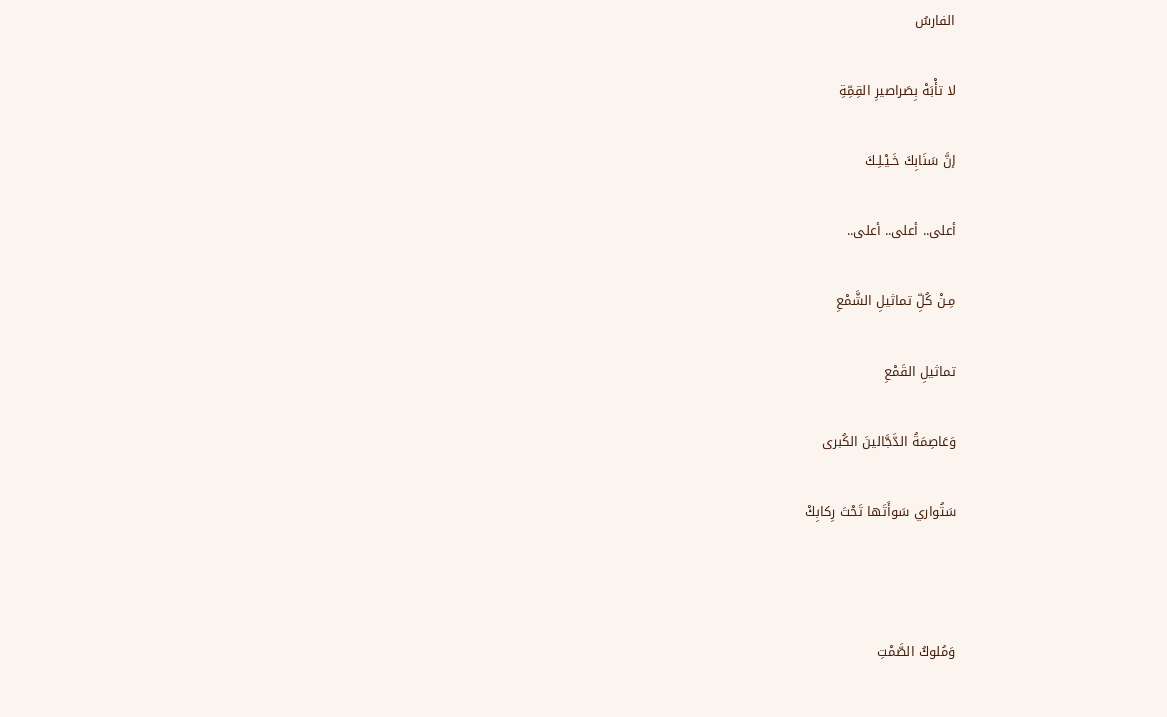الفارسُ

لا تأْبَهْ بِصَراصيرِ القِمِّةِ

إنَّ سَنَابِكَ خَـيْـلِـكَ

أعلى.. أعلى.. أعلى..

مِـنْ كُلِّ تماثيلِ الشَّمْعِ

تماثيلِ القَمْعِ

وَعَاصِمَةُ الدَّجَّالينَ الكُبرى

سَتُواري سَوأَتَها تَحْتَ رِكابِكْ



وَمُلوكُ الصَّمْتِ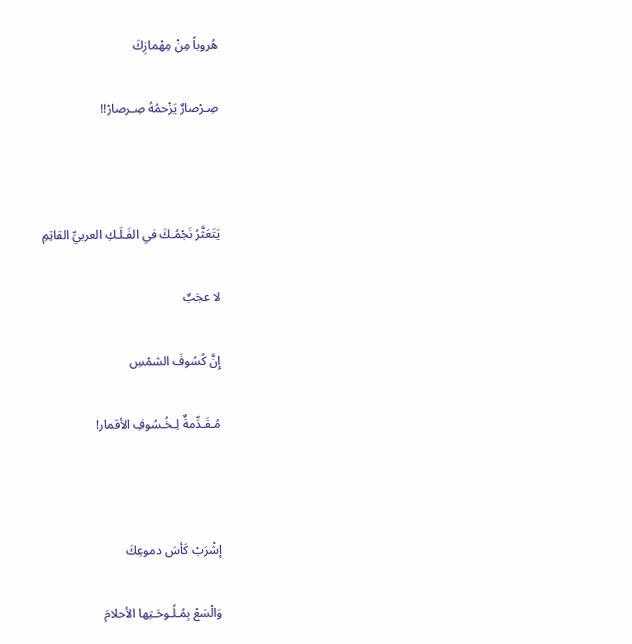هُروباً مِنْ مِهْمازِكَ

صِـرْصارٌ يَزْحمُهُ صِـرصارْ!!



يَتَعَثَّرُ نَجْمُـكَ في الفَـلَـكِ العربيِّ القاتِمِ

لا عجَبٌ

إِنَّ كُسُوفَ الشمْسِ

مُـقَـدِّمةٌ لِـخُـسُوفِ الأقمار!



إشْرَبْ كَأسَ دموعِكَ

وَالْسَعْ بِمُـلُـوحَـتِها الأحلامَ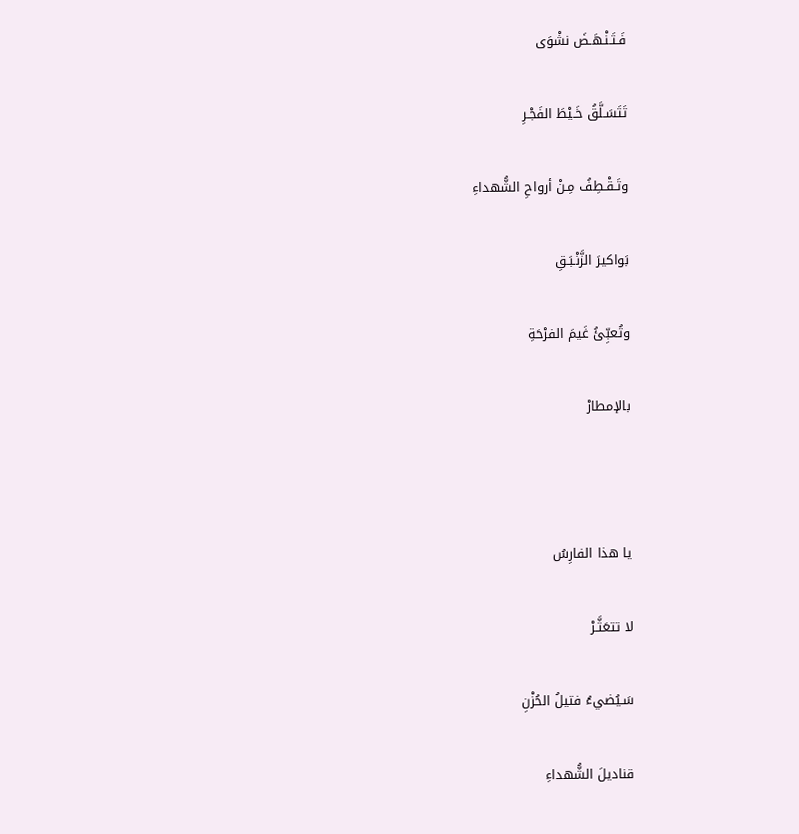فَـتَـنْـهَـضَ نشْوَى

تَتَسَـلَّقُ خَـيْطَ الفَجْـرِ

وتَـقْـطِفُ مِـنْ أرواحِ الشُّهداءِ

بَواكيرَ الزَّنْـبَـقِ

وتُعبِّئُ غَيمَ الفرْحَةِ

بالإمطارْ



يا هذا الفارِسُ

لا تتعَثَّـرْ

سَـيُضيءُ فتيلُ الحُزْنِ

قناديلَ الشُّهداءِ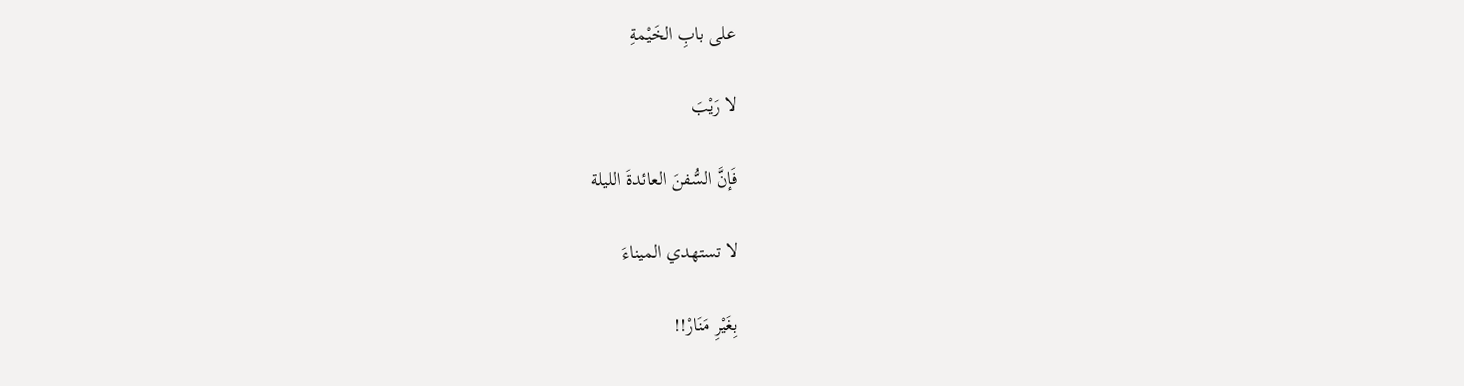على بابِ الخَيْمةِ

لا رَيْبَ

فَإنَّ السُّفنَ العائدةَ الليلة

لا تستهدي الميناءَ

بِغَيْرِ مَنَارْ!!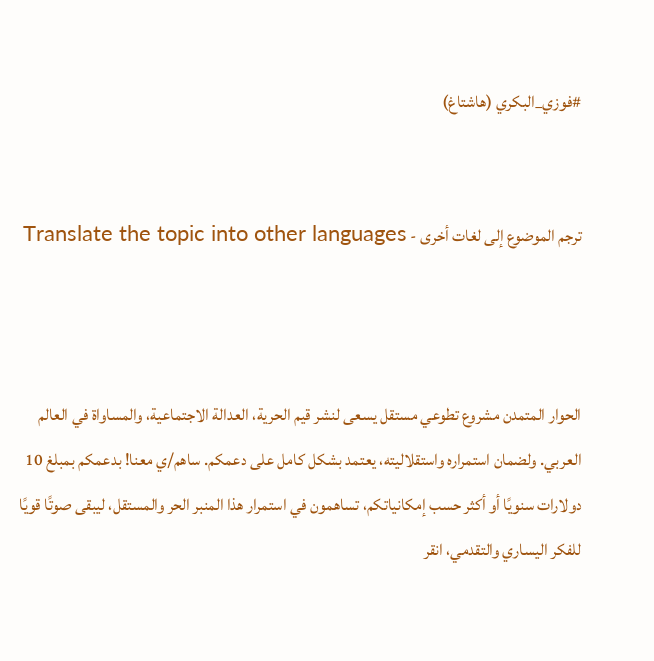#فوزي_البكري (هاشتاغ)


ترجم الموضوع إلى لغات أخرى - Translate the topic into other languages



الحوار المتمدن مشروع تطوعي مستقل يسعى لنشر قيم الحرية، العدالة الاجتماعية، والمساواة في العالم العربي. ولضمان استمراره واستقلاليته، يعتمد بشكل كامل على دعمكم. ساهم/ي معنا! بدعمكم بمبلغ 10 دولارات سنويًا أو أكثر حسب إمكانياتكم، تساهمون في استمرار هذا المنبر الحر والمستقل، ليبقى صوتًا قويًا للفكر اليساري والتقدمي، انقر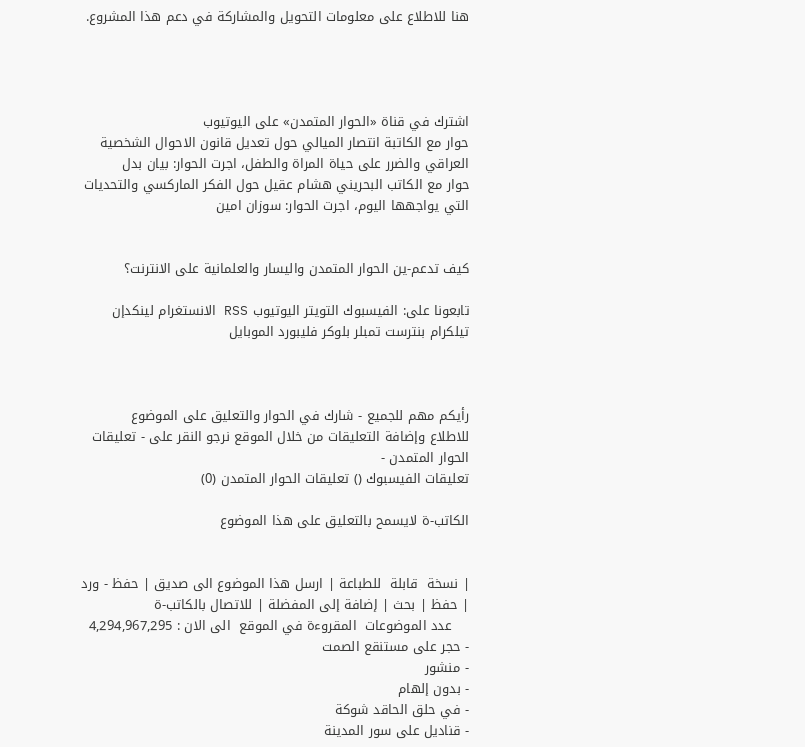هنا للاطلاع على معلومات التحويل والمشاركة في دعم هذا المشروع.




اشترك في قناة «الحوار المتمدن» على اليوتيوب
حوار مع الكاتبة انتصار الميالي حول تعديل قانون الاحوال الشخصية العراقي والضرر على حياة المراة والطفل، اجرت الحوار: بيان بدل
حوار مع الكاتب البحريني هشام عقيل حول الفكر الماركسي والتحديات التي يواجهها اليوم، اجرت الحوار: سوزان امين


كيف تدعم-ين الحوار المتمدن واليسار والعلمانية على الانترنت؟

تابعونا على: الفيسبوك التويتر اليوتيوب RSS الانستغرام لينكدإن تيلكرام بنترست تمبلر بلوكر فليبورد الموبايل



رأيكم مهم للجميع - شارك في الحوار والتعليق على الموضوع
للاطلاع وإضافة التعليقات من خلال الموقع نرجو النقر على - تعليقات الحوار المتمدن -
تعليقات الفيسبوك () تعليقات الحوار المتمدن (0)

الكاتب-ة لايسمح بالتعليق على هذا الموضوع


| نسخة  قابلة  للطباعة | ارسل هذا الموضوع الى صديق | حفظ - ورد
| حفظ | بحث | إضافة إلى المفضلة | للاتصال بالكاتب-ة
    عدد الموضوعات  المقروءة في الموقع  الى الان : 4,294,967,295
- حجر على مستنقع الصمت
- منشور
- بدون إلهام
- في حلق الحاقد شوكة
- قناديل على سور المدينة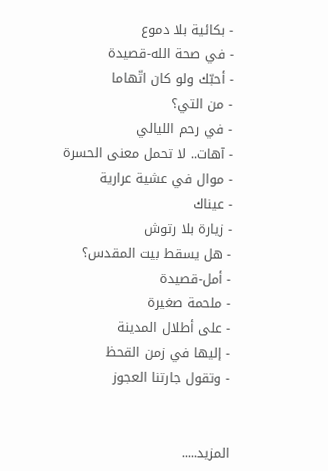- بكائية بلا دموع
- في صحة الله-قصيدة
- أحبّك ولو كان اتّهاما
- من التي؟
- في رحم الليالي
- آهات.. لا تحمل معنى الحسرة
- موال في عشية عرارية
- عيناك
- زيارة بلا رتوش
- هل يسقط بيت المقدس؟
- أمل-قصيدة
- ملحمة صغيرة
- على أطلال المدينة
- إليها في زمن القحظ
- وتقول جارتنا العجوز


المزيد.....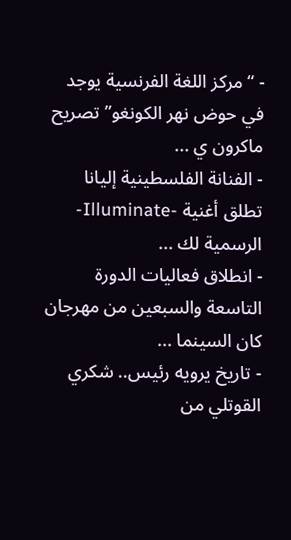- “مركز اللغة الفرنسية يوجد في حوض نهر الكونغو” تصريح ماكرون ي ...
- الفنانة الفلسطينية إليانا تطلق أغنية -Illuminate- الرسمية لك ...
- انطلاق فعاليات الدورة التاسعة والسبعين من مهرجان كان السينما ...
- تاريخ يرويه رئيس.. شكري القوتلي من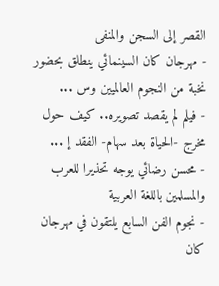القصر إلى السجن والمنفى
- مهرجان كان السينمائي ينطلق بحضور نخبة من النجوم العالميين وس ...
- فيلم لم يقصد تصويره.. كيف حول مخرج -الحياة بعد سهام- الفقد إ ...
- محسن رضائي يوجه تحذيرا للعرب والمسلمين باللغة العربية
- نجوم الفن السابع يلتقون في مهرجان كان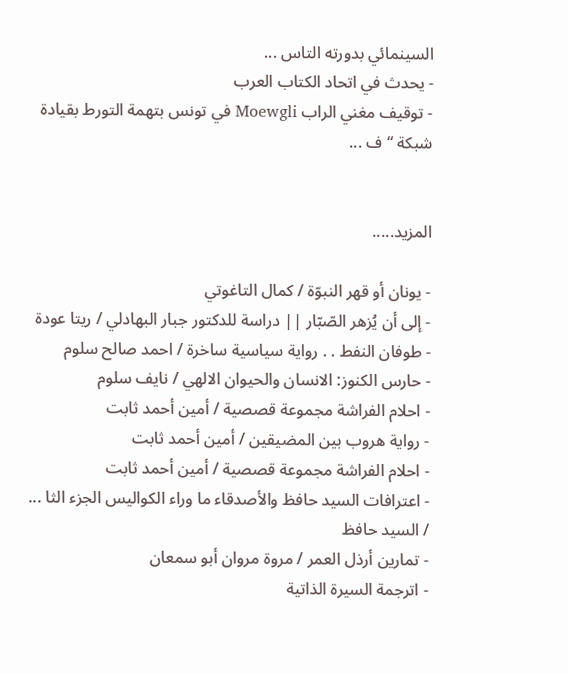السينمائي بدورته التاس ...
- يحدث في اتحاد الكتاب العرب
- توقيف مغني الراب Moewgli في تونس بتهمة التورط بقيادة شبكة “ف ...


المزيد.....

- يونان أو قهر النبوّة / كمال التاغوتي
- إلى أن يُزهر الصّبّار || دراسة للدكتور جبار البهادلي / ريتا عودة
- طوفان النفط . . رواية سياسية ساخرة / احمد صالح سلوم
- حارس الكنوز: الانسان والحيوان الالهي / نايف سلوم
- احلام الفراشة مجموعة قصصية / أمين أحمد ثابت
- رواية هروب بين المضيقين / أمين أحمد ثابت
- احلام الفراشة مجموعة قصصية / أمين أحمد ثابت
- اعترافات السيد حافظ والأصدقاء ما وراء الكواليس الجزء الثا ... / السيد حافظ
- تمارين أرذل العمر / مروة مروان أبو سمعان
- اترجمة السيرة الذاتية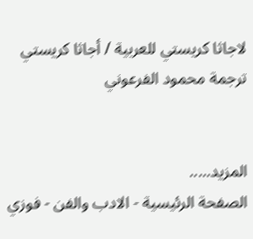لاجاثا كريستي للعربية / أجاثا كريستي ترجمة محمود الفرعوني


المزيد.....
الصفحة الرئيسية - الادب والفن - فوزي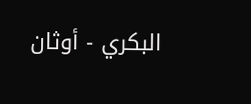البكري - أوثان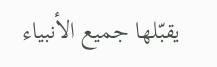يقبّلها جميع الأنبياء